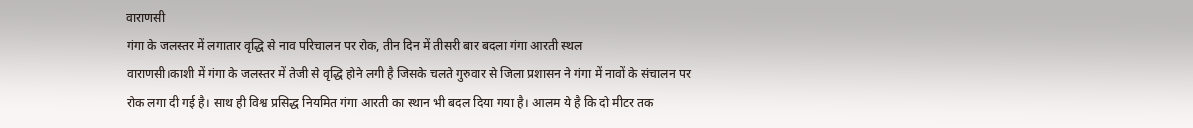वाराणसी
गंगा के जलस्तर में लगातार वृद्धि से नाव परिचालन पर रोक, तीन दिन में तीसरी बार बदला गंगा आरती स्थल
वाराणसी।काशी में गंगा के जलस्तर में तेजी से वृद्धि होने लगी है जिसके चलते गुरुवार से जिला प्रशासन ने गंगा में नावों के संचालन पर रोक लगा दी गई है। साथ ही विश्व प्रसिद्ध नियमित गंगा आरती का स्थान भी बदल दिया गया है। आलम ये है कि दो मीटर तक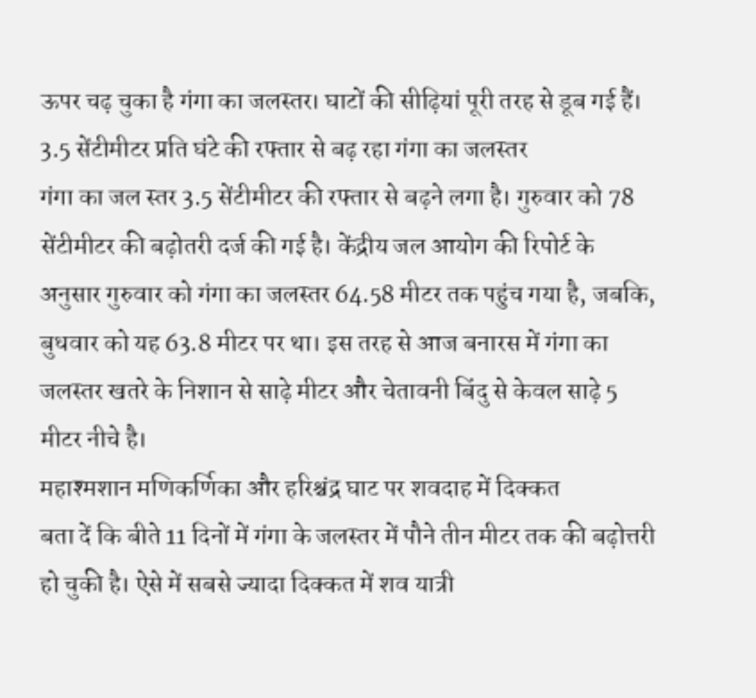ऊपर चढ़ चुका है गंगा का जलस्तर। घाटों की सीढ़ियां पूरी तरह से डूब गई हैं।
3.5 सेंटीमीटर प्रति घंटे की रफ्तार से बढ़ रहा गंगा का जलस्तर
गंगा का जल स्तर 3.5 सेंटीमीटर की रफ्तार से बढ़ने लगा है। गुरुवार को 78 सेंटीमीटर की बढ़ोतरी दर्ज की गई है। केंद्रीय जल आयोग की रिपोर्ट के अनुसार गुरुवार को गंगा का जलस्तर 64.58 मीटर तक पहुंच गया है, जबकि, बुधवार को यह 63.8 मीटर पर था। इस तरह से आज बनारस में गंगा का जलस्तर खतरे के निशान से साढ़े मीटर और चेतावनी बिंदु से केवल साढ़े 5 मीटर नीचे है।
महाश्मशान मणिकर्णिका और हरिश्चंद्र घाट पर शवदाह में दिक्कत
बता दें कि बीते 11 दिनों में गंगा के जलस्तर में पौने तीन मीटर तक की बढ़ोत्तरी हो चुकी है। ऐसे में सबसे ज्यादा दिक्कत में शव यात्री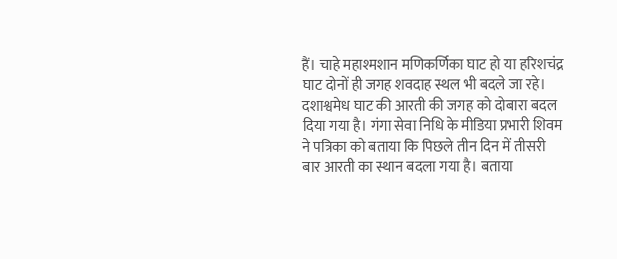हैं। चाहे महाश्मशान मणिकर्णिका घाट हो या हरिशचंद्र घाट दोनों ही जगह शवदाह स्थल भी बदले जा रहे। दशाश्वमेध घाट की आरती की जगह को दोबारा बदल दिया गया है। गंगा सेवा निधि के मीडिया प्रभारी शिवम ने पत्रिका को बताया कि पिछले तीन दिन में तीसरी बार आरती का स्थान बदला गया है। बताया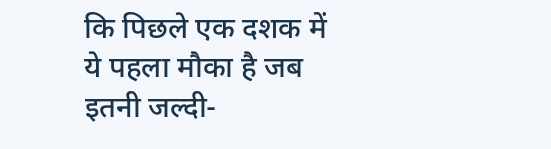कि पिछले एक दशक में ये पहला मौका है जब इतनी जल्दी-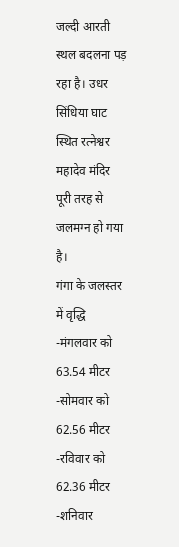जल्दी आरती स्थल बदलना पड़ रहा है। उधर सिंधिया घाट स्थित रत्नेश्वर महादेव मंदिर पूरी तरह से जलमग्न हो गया है।
गंगा के जलस्तर में वृद्धि
-मंगलवार को 63.54 मीटर
-सोमवार को 62.56 मीटर
-रविवार को 62.36 मीटर
-शनिवार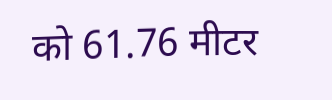को 61.76 मीटर